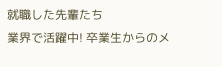就職した先輩たち
業界で活躍中! 卒業生からのメ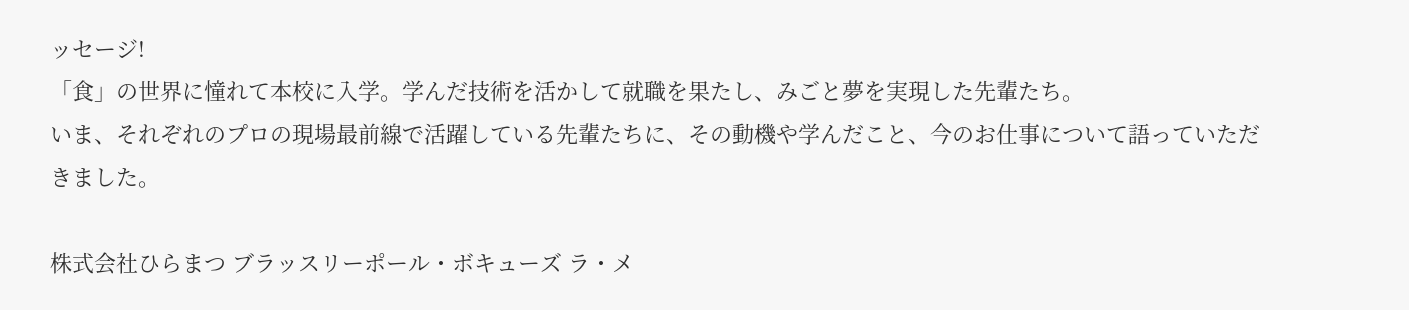ッセージ!
「食」の世界に憧れて本校に入学。学んだ技術を活かして就職を果たし、みごと夢を実現した先輩たち。
いま、それぞれのプロの現場最前線で活躍している先輩たちに、その動機や学んだこと、今のお仕事について語っていただきました。

株式会社ひらまつ ブラッスリーポール・ボキューズ ラ・メ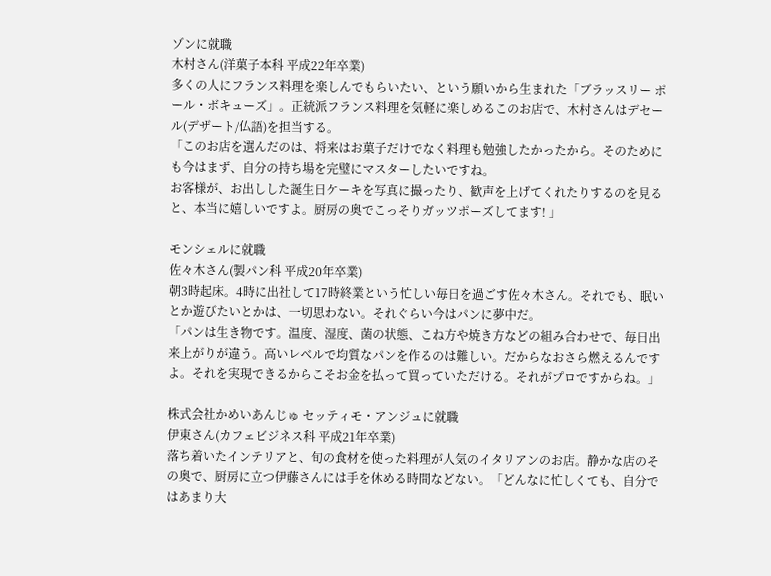ゾンに就職
木村さん(洋菓子本科 平成22年卒業)
多くの人にフランス料理を楽しんでもらいたい、という願いから生まれた「ブラッスリー ポール・ボキューズ」。正統派フランス料理を気軽に楽しめるこのお店で、木村さんはデセール(デザート/仏語)を担当する。
「このお店を選んだのは、将来はお菓子だけでなく料理も勉強したかったから。そのためにも今はまず、自分の持ち場を完璧にマスターしたいですね。
お客様が、お出しした誕生日ケーキを写真に撮ったり、歓声を上げてくれたりするのを見ると、本当に嬉しいですよ。厨房の奥でこっそりガッツポーズしてます! 」

モンシェルに就職
佐々木さん(製パン科 平成20年卒業)
朝3時起床。4時に出社して17時終業という忙しい毎日を過ごす佐々木さん。それでも、眠いとか遊びたいとかは、一切思わない。それぐらい今はパンに夢中だ。
「パンは生き物です。温度、湿度、菌の状態、こね方や焼き方などの組み合わせで、毎日出来上がりが違う。高いレベルで均質なパンを作るのは難しい。だからなおさら燃えるんですよ。それを実現できるからこそお金を払って買っていただける。それがプロですからね。」

株式会社かめいあんじゅ セッティモ・アンジュに就職
伊東さん(カフェビジネス科 平成21年卒業)
落ち着いたインテリアと、旬の食材を使った料理が人気のイタリアンのお店。静かな店のその奥で、厨房に立つ伊藤さんには手を休める時間などない。「どんなに忙しくても、自分ではあまり大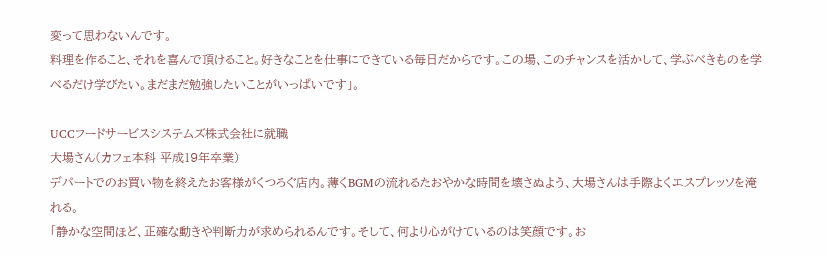変って思わないんです。
料理を作ること、それを喜んで頂けること。好きなことを仕事にできている毎日だからです。この場、このチャンスを活かして、学ぶべきものを学べるだけ学びたい。まだまだ勉強したいことがいっぱいです」。

UCCフードサービスシステムズ株式会社に就職
大場さん(カフェ本科 平成19年卒業)
デパートでのお買い物を終えたお客様がくつろぐ店内。薄くBGMの流れるたおやかな時間を壊さぬよう、大場さんは手際よくエスプレッソを淹れる。
「静かな空間ほど、正確な動きや判断力が求められるんです。そして、何より心がけているのは笑顔です。お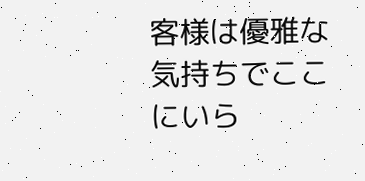客様は優雅な気持ちでここにいら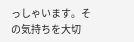っしゃいます。その気持ちを大切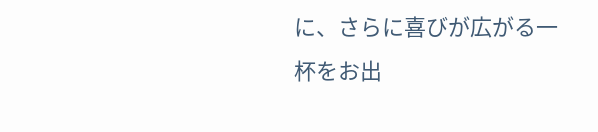に、さらに喜びが広がる一杯をお出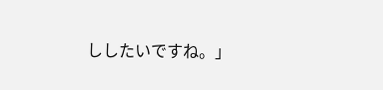ししたいですね。」